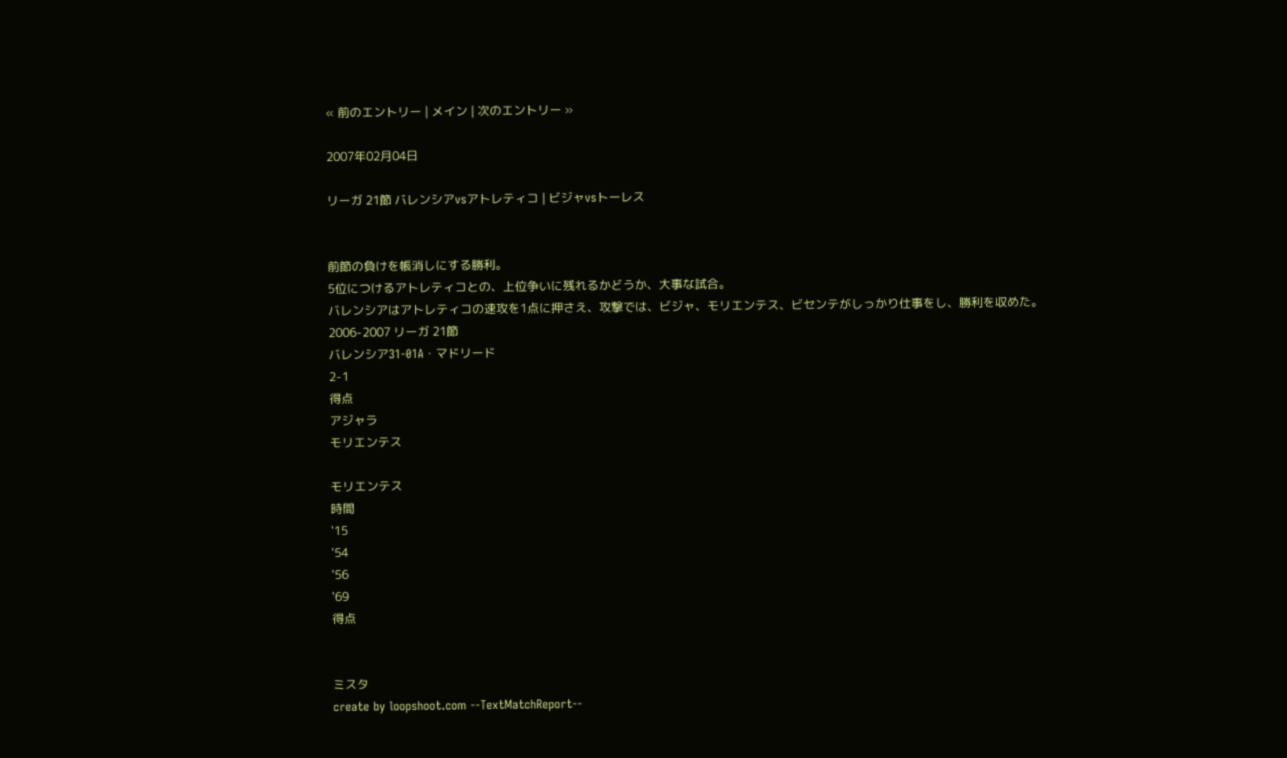« 前のエントリー | メイン | 次のエントリー »

2007年02月04日

リーガ 21節 バレンシアvsアトレティコ | ビジャvsトーレス


前節の負けを帳消しにする勝利。
5位につけるアトレティコとの、上位争いに残れるかどうか、大事な試合。
バレンシアはアトレティコの速攻を1点に押さえ、攻撃では、ビジャ、モリエンテス、ビセンテがしっかり仕事をし、勝利を収めた。
2006-2007 リーガ 21節
バレンシア31-01A・マドリード
2-1
得点
アジャラ
モリエンテス

モリエンテス
時間
'15
'54
'56
'69
得点


ミスタ
create by loopshoot.com --TextMatchReport--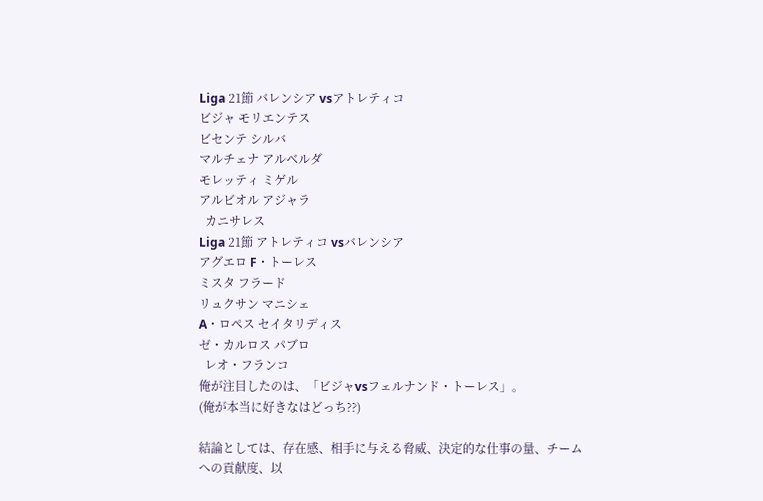Liga 21節 バレンシア vsアトレティコ
ビジャ モリエンテス
ビセンテ シルバ
マルチェナ アルベルダ
モレッティ ミゲル
アルビオル アジャラ
  カニサレス
Liga 21節 アトレティコ vsバレンシア
アグエロ F・トーレス
ミスタ フラード
リュクサン マニシェ
A・ロペス セイタリディス
ゼ・カルロス パブロ
  レオ・フランコ
俺が注目したのは、「ビジャvsフェルナンド・トーレス」。
(俺が本当に好きなはどっち??)

結論としては、存在感、相手に与える脅威、決定的な仕事の量、チームへの貢献度、以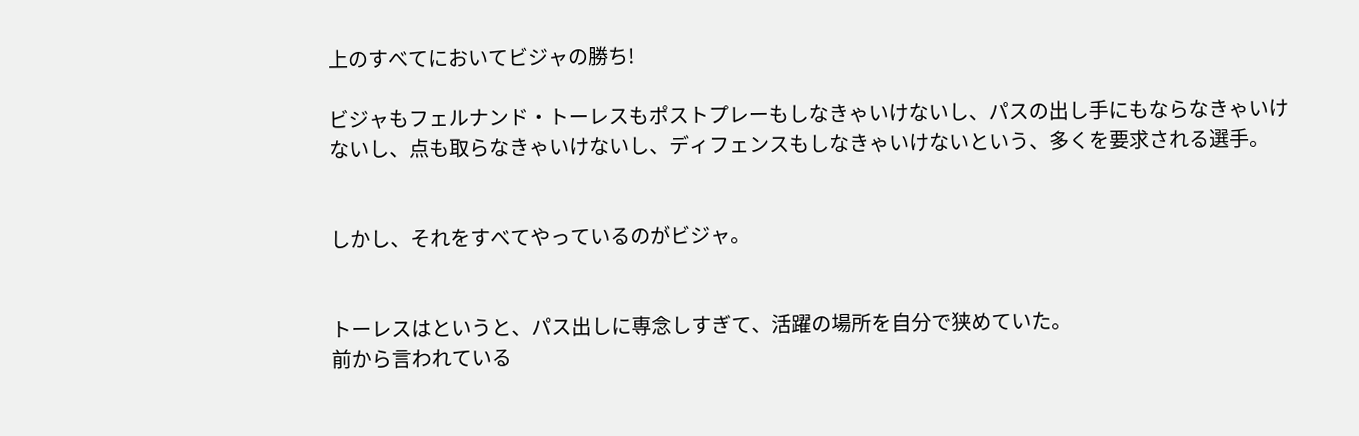上のすべてにおいてビジャの勝ち!

ビジャもフェルナンド・トーレスもポストプレーもしなきゃいけないし、パスの出し手にもならなきゃいけないし、点も取らなきゃいけないし、ディフェンスもしなきゃいけないという、多くを要求される選手。


しかし、それをすべてやっているのがビジャ。


トーレスはというと、パス出しに専念しすぎて、活躍の場所を自分で狭めていた。
前から言われている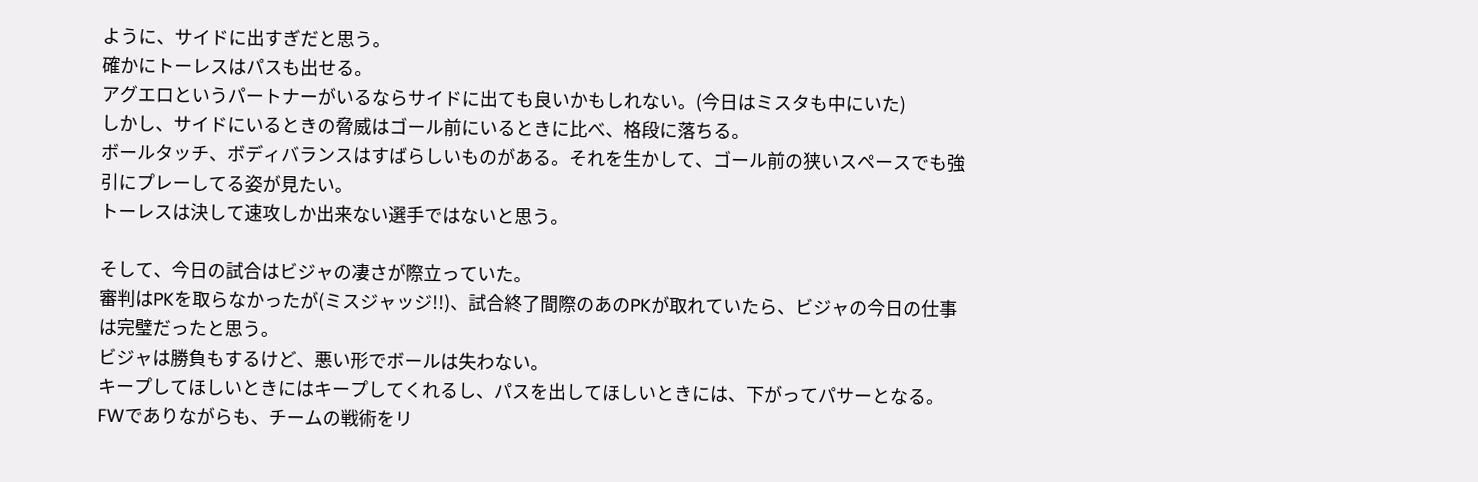ように、サイドに出すぎだと思う。
確かにトーレスはパスも出せる。
アグエロというパートナーがいるならサイドに出ても良いかもしれない。(今日はミスタも中にいた)
しかし、サイドにいるときの脅威はゴール前にいるときに比べ、格段に落ちる。
ボールタッチ、ボディバランスはすばらしいものがある。それを生かして、ゴール前の狭いスペースでも強引にプレーしてる姿が見たい。
トーレスは決して速攻しか出来ない選手ではないと思う。

そして、今日の試合はビジャの凄さが際立っていた。
審判はPKを取らなかったが(ミスジャッジ!!)、試合終了間際のあのPKが取れていたら、ビジャの今日の仕事は完璧だったと思う。
ビジャは勝負もするけど、悪い形でボールは失わない。
キープしてほしいときにはキープしてくれるし、パスを出してほしいときには、下がってパサーとなる。
FWでありながらも、チームの戦術をリ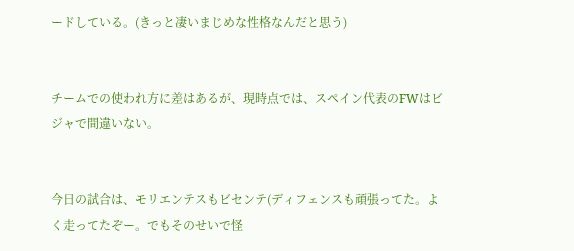ードしている。(きっと凄いまじめな性格なんだと思う)


チームでの使われ方に差はあるが、現時点では、スペイン代表のFWはビジャで間違いない。


今日の試合は、モリエンテスもビセンテ(ディフェンスも頑張ってた。よく走ってたぞー。でもそのせいで怪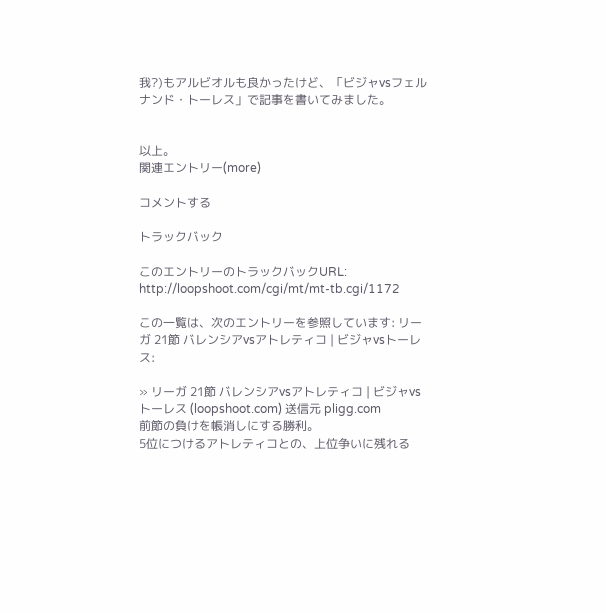我?)もアルビオルも良かったけど、「ビジャvsフェルナンド・トーレス」で記事を書いてみました。


以上。
関連エントリー(more)

コメントする

トラックバック

このエントリーのトラックバックURL:
http://loopshoot.com/cgi/mt/mt-tb.cgi/1172

この一覧は、次のエントリーを参照しています: リーガ 21節 バレンシアvsアトレティコ | ビジャvsトーレス:

» リーガ 21節 バレンシアvsアトレティコ | ビジャvsトーレス (loopshoot.com) 送信元 pligg.com
前節の負けを帳消しにする勝利。
5位につけるアトレティコとの、上位争いに残れる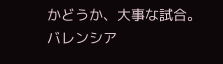かどうか、大事な試合。
バレンシア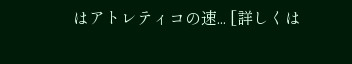はアトレティコの速... [詳しくは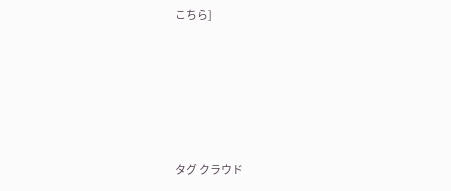こちら]







タグ クラウド